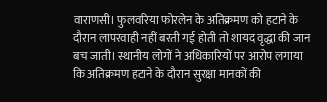वाराणसी। फुलवरिया फोरलेन के अतिक्रमण को हटाने के दौरान लापरवाही नहीं बरती गई होती तो शायद वृद्धा की जान बच जाती। स्थानीय लोगों ने अधिकारियों पर आरोप लगाया कि अतिक्रमण हटाने के दौरान सुरक्षा मानकों की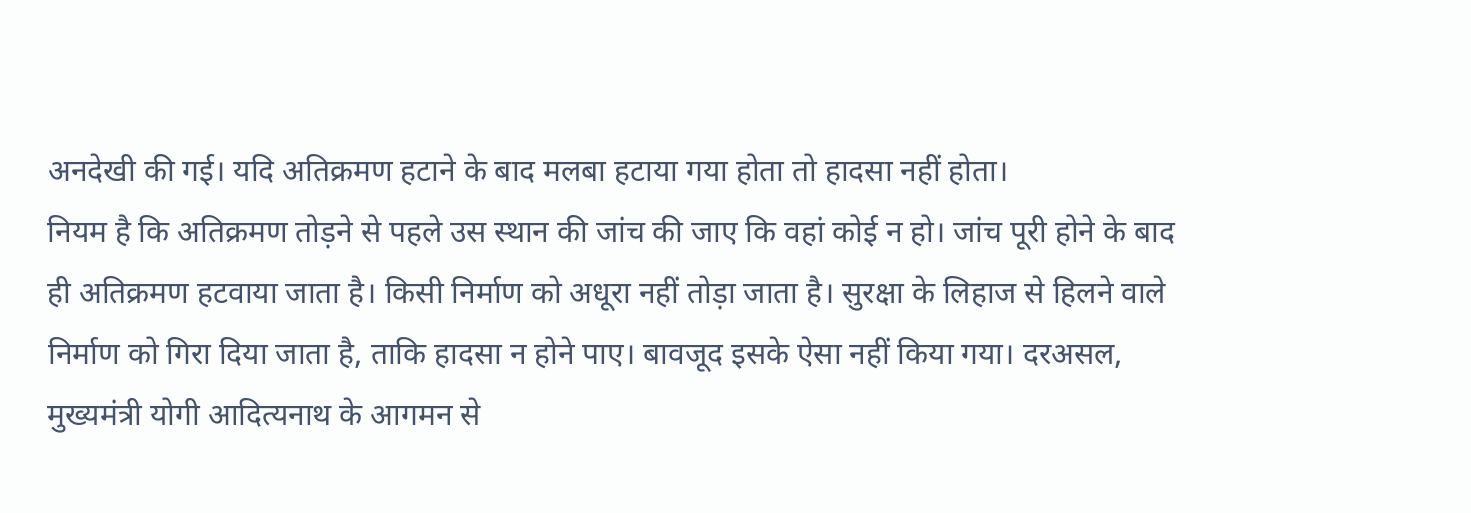अनदेखी की गई। यदि अतिक्रमण हटाने के बाद मलबा हटाया गया होता तो हादसा नहीं होता।
नियम है कि अतिक्रमण तोड़ने से पहले उस स्थान की जांच की जाए कि वहां कोई न हो। जांच पूरी होने के बाद ही अतिक्रमण हटवाया जाता है। किसी निर्माण को अधूरा नहीं तोड़ा जाता है। सुरक्षा के लिहाज से हिलने वाले निर्माण को गिरा दिया जाता है, ताकि हादसा न होने पाए। बावजूद इसके ऐसा नहीं किया गया। दरअसल, मुख्यमंत्री योगी आदित्यनाथ के आगमन से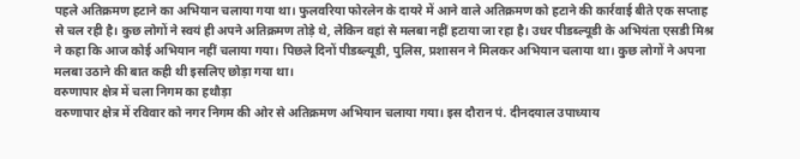पहले अतिक्रमण हटाने का अभियान चलाया गया था। फुलवरिया फोरलेन के दायरे में आने वाले अतिक्रमण को हटाने की कार्रवाई बीते एक सप्ताह से चल रही है। कुछ लोगों ने स्वयं ही अपने अतिक्रमण तोड़े थे, लेकिन वहां से मलबा नहीं हटाया जा रहा है। उधर पीडब्ल्यूडी के अभियंता एसडी मिश्र ने कहा कि आज कोई अभियान नहीं चलाया गया। पिछले दिनों पीडब्ल्यूडी, पुलिस, प्रशासन ने मिलकर अभियान चलाया था। कुछ लोगों ने अपना मलबा उठाने की बात कही थी इसलिए छोड़ा गया था।
वरुणापार क्षेत्र में चला निगम का हथौड़ा
वरुणापार क्षेत्र में रविवार को नगर निगम की ओर से अतिक्रमण अभियान चलाया गया। इस दौरान पं. दीनदयाल उपाध्याय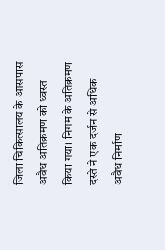जिला चिकित्सालय के आसपास अवैध अतिक्रमण को ध्वस्त किया गया। निगम के अतिक्रमण दस्ते ने एक दर्जन से अधिक अवैध निर्माण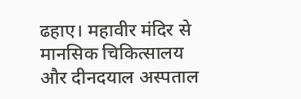ढहाए। महावीर मंदिर से मानसिक चिकित्सालय और दीनदयाल अस्पताल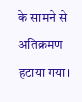के सामने से अतिक्रमण हटाया गया।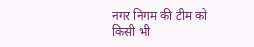नगर निगम की टीम को किसी भी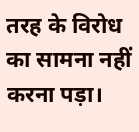तरह के विरोध का सामना नहीं करना पड़ा।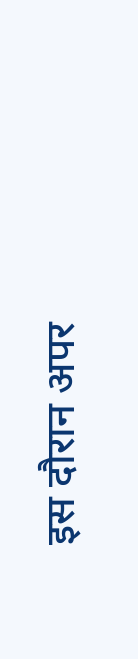इस दौरान अपर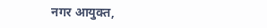नगर आयुक्त,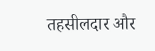तहसीलदार और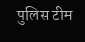पुलिस टीम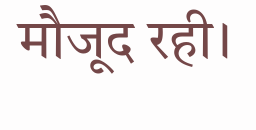मौजूद रही।